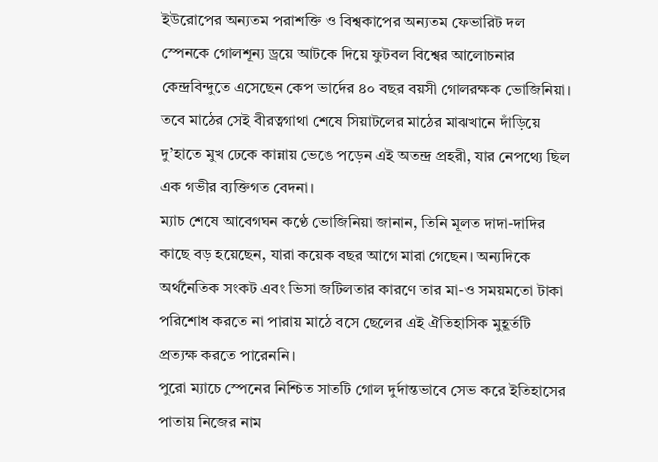ইউরোপের অন্যতম পরাশক্তি ও বিশ্বকাপের অন্যতম ফেভারিট দল স্পেনকে গোলশূন্য ড্রয়ে আটকে দিয়ে ফুটবল বিশ্বের আলোচনার কেন্দ্রবিন্দুতে এসেছেন কেপ ভার্দের ৪০ বছর বয়সী গোলরক্ষক ভোজিনিয়া। তবে মাঠের সেই বীরত্বগাথা শেষে সিয়াটলের মাঠের মাঝখানে দাঁড়িয়ে দু’হাতে মুখ ঢেকে কান্নায় ভেঙে পড়েন এই অতন্দ্র প্রহরী, যার নেপথ্যে ছিল এক গভীর ব্যক্তিগত বেদনা।
ম্যাচ শেষে আবেগঘন কণ্ঠে ভোজিনিয়া জানান, তিনি মূলত দাদা-দাদির কাছে বড় হয়েছেন, যারা কয়েক বছর আগে মারা গেছেন। অন্যদিকে অর্থনৈতিক সংকট এবং ভিসা জটিলতার কারণে তার মা-ও সময়মতো টাকা পরিশোধ করতে না পারায় মাঠে বসে ছেলের এই ঐতিহাসিক মুহূর্তটি প্রত্যক্ষ করতে পারেননি।
পুরো ম্যাচে স্পেনের নিশ্চিত সাতটি গোল দুর্দান্তভাবে সেভ করে ইতিহাসের পাতায় নিজের নাম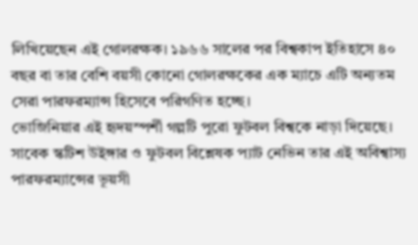লিখিয়েছেন এই গোলরক্ষক। ১৯৬৬ সালের পর বিশ্বকাপ ইতিহাসে ৪০ বছর বা তার বেশি বয়সী কোনো গোলরক্ষকের এক ম্যাচে এটি অন্যতম সেরা পারফরম্যান্স হিসেবে পরিগণিত হচ্ছে।
ভোজিনিয়ার এই হৃদয়স্পর্শী গল্পটি পুরো ফুটবল বিশ্বকে নাড়া দিয়েছে। সাবেক স্কটিশ উইঙ্গার ও ফুটবল বিশ্লেষক প্যাট নেভিন তার এই অবিশ্বাস্য পারফরম্যান্সের ভূয়সী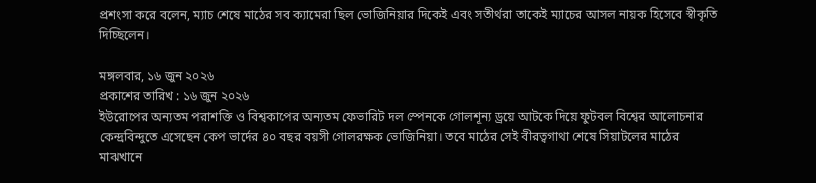প্রশংসা করে বলেন, ম্যাচ শেষে মাঠের সব ক্যামেরা ছিল ভোজিনিয়ার দিকেই এবং সতীর্থরা তাকেই ম্যাচের আসল নায়ক হিসেবে স্বীকৃতি দিচ্ছিলেন।

মঙ্গলবার, ১৬ জুন ২০২৬
প্রকাশের তারিখ : ১৬ জুন ২০২৬
ইউরোপের অন্যতম পরাশক্তি ও বিশ্বকাপের অন্যতম ফেভারিট দল স্পেনকে গোলশূন্য ড্রয়ে আটকে দিয়ে ফুটবল বিশ্বের আলোচনার কেন্দ্রবিন্দুতে এসেছেন কেপ ভার্দের ৪০ বছর বয়সী গোলরক্ষক ভোজিনিয়া। তবে মাঠের সেই বীরত্বগাথা শেষে সিয়াটলের মাঠের মাঝখানে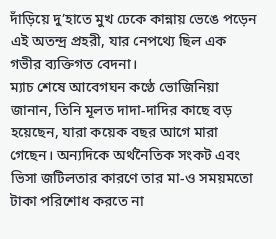দাঁড়িয়ে দু’হাতে মুখ ঢেকে কান্নায় ভেঙে পড়েন এই অতন্দ্র প্রহরী, যার নেপথ্যে ছিল এক গভীর ব্যক্তিগত বেদনা।
ম্যাচ শেষে আবেগঘন কণ্ঠে ভোজিনিয়া জানান, তিনি মূলত দাদা-দাদির কাছে বড় হয়েছেন, যারা কয়েক বছর আগে মারা গেছেন। অন্যদিকে অর্থনৈতিক সংকট এবং ভিসা জটিলতার কারণে তার মা-ও সময়মতো টাকা পরিশোধ করতে না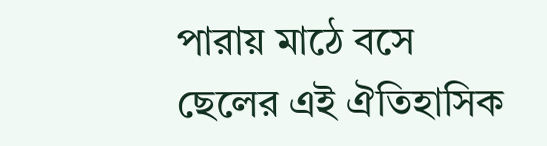পারায় মাঠে বসে ছেলের এই ঐতিহাসিক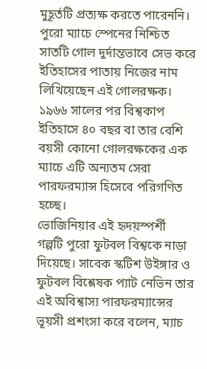মুহূর্তটি প্রত্যক্ষ করতে পারেননি।
পুরো ম্যাচে স্পেনের নিশ্চিত সাতটি গোল দুর্দান্তভাবে সেভ করে ইতিহাসের পাতায় নিজের নাম লিখিয়েছেন এই গোলরক্ষক। ১৯৬৬ সালের পর বিশ্বকাপ ইতিহাসে ৪০ বছর বা তার বেশি বয়সী কোনো গোলরক্ষকের এক ম্যাচে এটি অন্যতম সেরা পারফরম্যান্স হিসেবে পরিগণিত হচ্ছে।
ভোজিনিয়ার এই হৃদয়স্পর্শী গল্পটি পুরো ফুটবল বিশ্বকে নাড়া দিয়েছে। সাবেক স্কটিশ উইঙ্গার ও ফুটবল বিশ্লেষক প্যাট নেভিন তার এই অবিশ্বাস্য পারফরম্যান্সের ভূয়সী প্রশংসা করে বলেন, ম্যাচ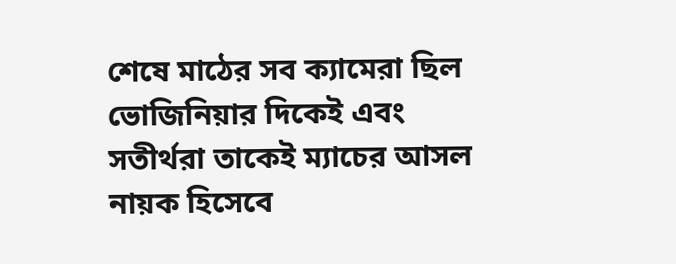শেষে মাঠের সব ক্যামেরা ছিল ভোজিনিয়ার দিকেই এবং সতীর্থরা তাকেই ম্যাচের আসল নায়ক হিসেবে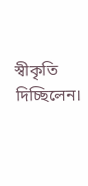স্বীকৃতি দিচ্ছিলেন।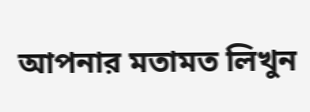আপনার মতামত লিখুন